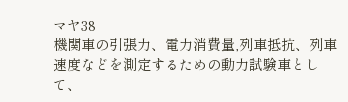マヤ38
機関車の引張力、電力消費量,列車抵抗、列車速度などを測定するための動力試験車として、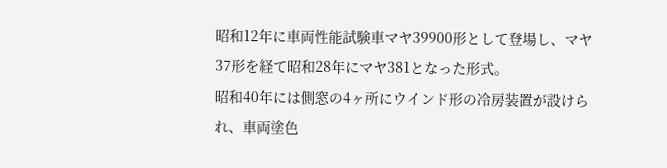昭和12年に車両性能試験車マヤ39900形として登場し、マヤ37形を経て昭和28年にマヤ381となった形式。
昭和40年には側窓の4ヶ所にウインド形の冷房装置が設けられ、車両塗色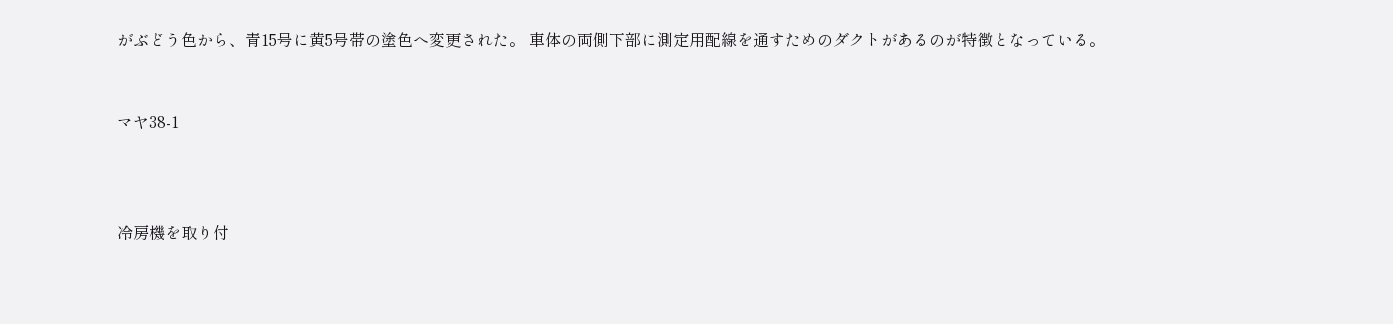がぶどう色から、青15号に黄5号帯の塗色へ変更された。 車体の両側下部に測定用配線を通すためのダクトがあるのが特徴となっている。


マヤ38-1



冷房機を取り付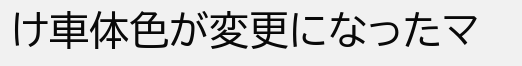け車体色が変更になったマ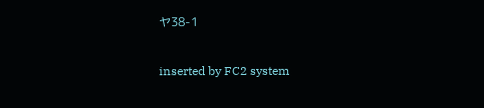ヤ38-1

inserted by FC2 system